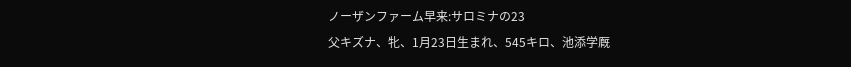ノーザンファーム早来:サロミナの23
父キズナ、牝、1月23日生まれ、545キロ、池添学厩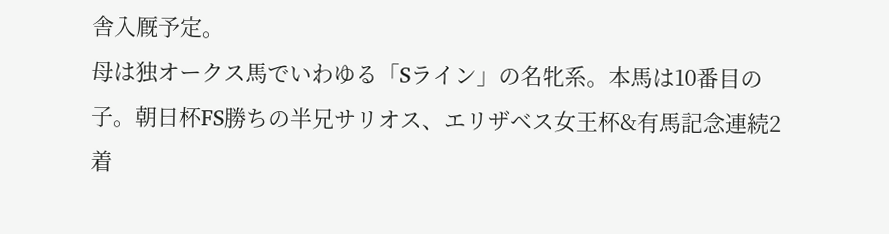舎入厩予定。
母は独オークス馬でいわゆる「Sライン」の名牝系。本馬は10番目の子。朝日杯FS勝ちの半兄サリオス、エリザベス女王杯&有馬記念連続2着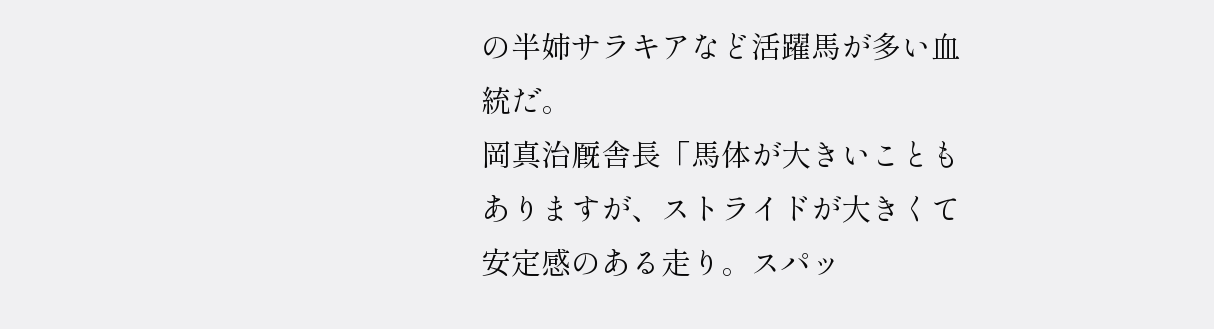の半姉サラキアなど活躍馬が多い血統だ。
岡真治厩舎長「馬体が大きいこともありますが、ストライドが大きくて安定感のある走り。スパッ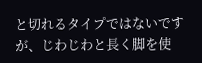と切れるタイプではないですが、じわじわと長く脚を使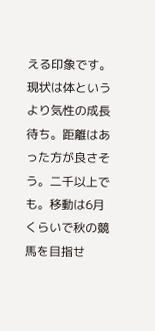える印象です。現状は体というより気性の成長待ち。距離はあった方が良さそう。二千以上でも。移動は6月くらいで秋の競馬を目指せ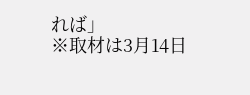れば」
※取材は3月14日